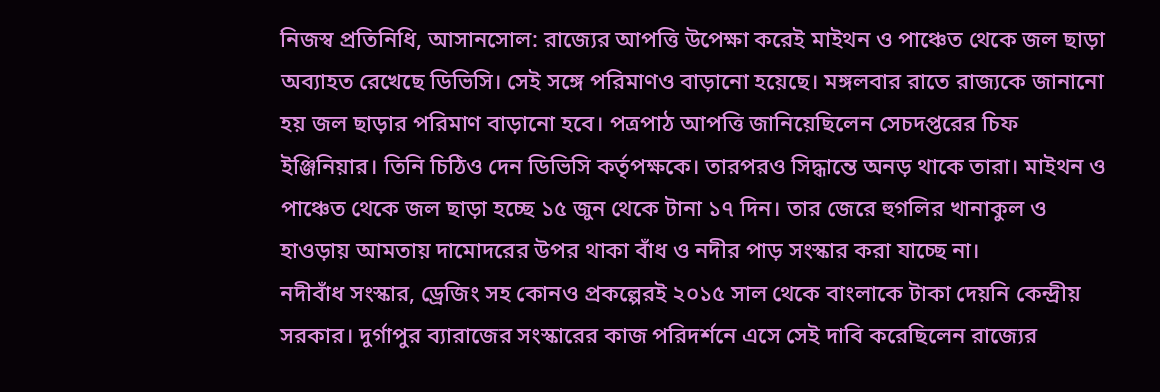নিজস্ব প্রতিনিধি, আসানসোল: রাজ্যের আপত্তি উপেক্ষা করেই মাইথন ও পাঞ্চেত থেকে জল ছাড়া অব্যাহত রেখেছে ডিভিসি। সেই সঙ্গে পরিমাণও বাড়ানো হয়েছে। মঙ্গলবার রাতে রাজ্যকে জানানো হয় জল ছাড়ার পরিমাণ বাড়ানো হবে। পত্রপাঠ আপত্তি জানিয়েছিলেন সেচদপ্তরের চিফ ইঞ্জিনিয়ার। তিনি চিঠিও দেন ডিভিসি কর্তৃপক্ষকে। তারপরও সিদ্ধান্তে অনড় থাকে তারা। মাইথন ও পাঞ্চেত থেকে জল ছাড়া হচ্ছে ১৫ জুন থেকে টানা ১৭ দিন। তার জেরে হুগলির খানাকুল ও হাওড়ায় আমতায় দামোদরের উপর থাকা বাঁধ ও নদীর পাড় সংস্কার করা যাচ্ছে না।
নদীবাঁধ সংস্কার, ড্রেজিং সহ কোনও প্রকল্পেরই ২০১৫ সাল থেকে বাংলাকে টাকা দেয়নি কেন্দ্রীয় সরকার। দুর্গাপুর ব্যারাজের সংস্কারের কাজ পরিদর্শনে এসে সেই দাবি করেছিলেন রাজ্যের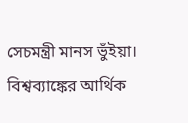সেচমন্ত্রী মানস ভুঁইয়া। বিশ্বব্যাঙ্কের আর্থিক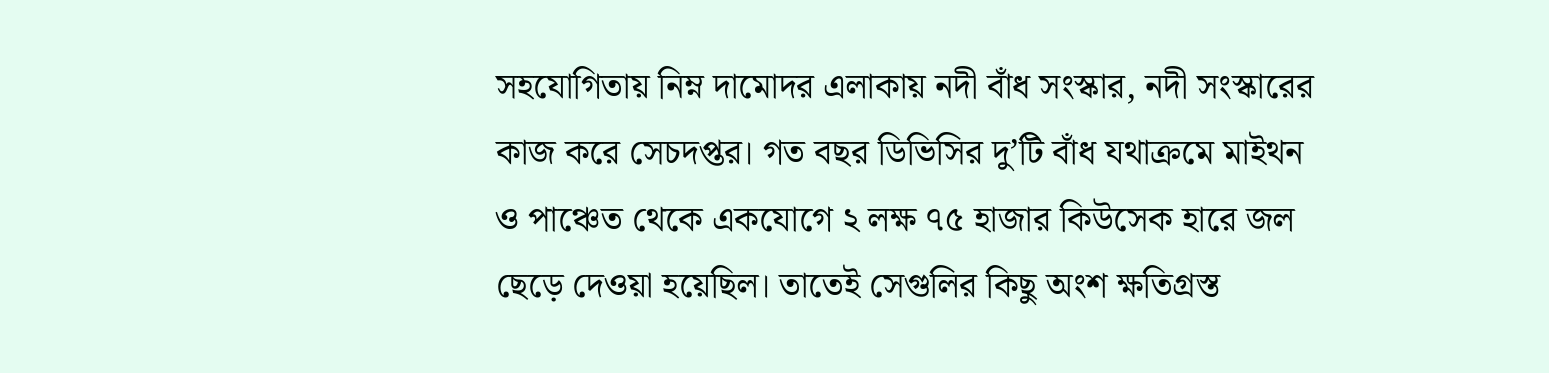সহযোগিতায় নিম্ন দামোদর এলাকায় নদী বাঁধ সংস্কার, নদী সংস্কারের কাজ করে সেচদপ্তর। গত বছর ডিভিসির দু’টি বাঁধ যথাক্রমে মাইথন ও পাঞ্চেত থেকে একযোগে ২ লক্ষ ৭৫ হাজার কিউসেক হারে জল ছেড়ে দেওয়া হয়েছিল। তাতেই সেগুলির কিছু অংশ ক্ষতিগ্রস্ত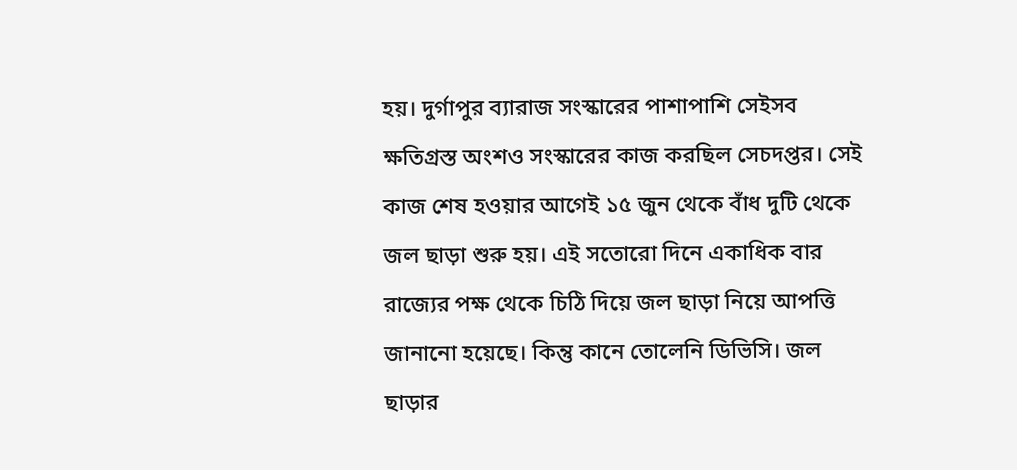হয়। দুর্গাপুর ব্যারাজ সংস্কারের পাশাপাশি সেইসব ক্ষতিগ্রস্ত অংশও সংস্কারের কাজ করছিল সেচদপ্তর। সেই কাজ শেষ হওয়ার আগেই ১৫ জুন থেকে বাঁধ দুটি থেকে জল ছাড়া শুরু হয়। এই সতোরো দিনে একাধিক বার রাজ্যের পক্ষ থেকে চিঠি দিয়ে জল ছাড়া নিয়ে আপত্তি জানানো হয়েছে। কিন্তু কানে তোলেনি ডিভিসি। জল ছাড়ার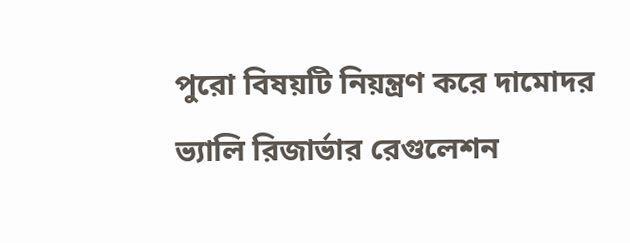পুরো বিষয়টি নিয়ন্ত্রণ করে দামোদর ভ্যালি রিজার্ভার রেগুলেশন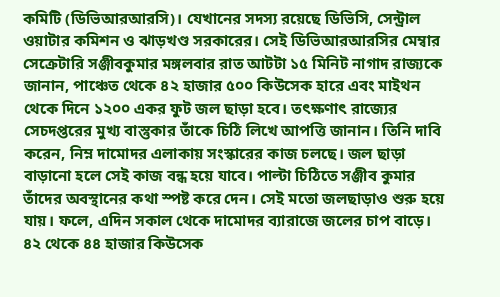কমিটি (ডিভিআরআরসি)। যেখানের সদস্য রয়েছে ডিভিসি, সেন্ট্রাল ওয়াটার কমিশন ও ঝাড়খণ্ড সরকারের। সেই ডিভিআরআরসির মেম্বার সেক্রেটারি সঞ্জীবকুমার মঙ্গলবার রাত আটটা ১৫ মিনিট নাগাদ রাজ্যকে জানান, পাঞ্চেত থেকে ৪২ হাজার ৫০০ কিউসেক হারে এবং মাইথন থেকে দিনে ১২০০ একর ফুট জল ছাড়া হবে। তৎক্ষণাৎ রাজ্যের সেচদপ্তরের মুখ্য বাস্তুকার তাঁকে চিঠি লিখে আপত্তি জানান। তিনি দাবি করেন, নিম্ন দামোদর এলাকায় সংস্কারের কাজ চলছে। জল ছাড়া বাড়ানো হলে সেই কাজ বন্ধ হয়ে যাবে। পাল্টা চিঠিতে সঞ্জীব কুমার তাঁদের অবস্থানের কথা স্পষ্ট করে দেন। সেই মতো জলছাড়াও শুরু হয়ে যায়। ফলে, এদিন সকাল থেকে দামোদর ব্যারাজে জলের চাপ বাড়ে। ৪২ থেকে ৪৪ হাজার কিউসেক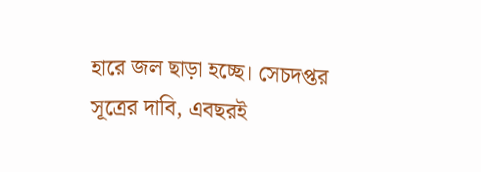হারে জল ছাড়া হচ্ছে। সেচদপ্তর সূত্রের দাবি, এবছরই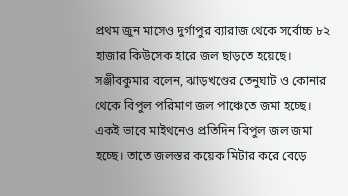প্রথম জুন মাসেও দুর্গাপুর ব্যারাজ থেকে সর্বোচ্চ ৮২ হাজার কিউসেক হারে জল ছাড়তে হয়েছে।
সঞ্জীবকুমার বলেন, ঝাড়খণ্ডের তেনুঘাট ও কোনার থেকে বিপুল পরিমাণ জল পাঞ্চেতে জমা হচ্ছে। একই ভাবে মাইথনেও প্রতিদিন বিপুল জল জমা হচ্ছে। তাতে জলস্তর কয়েক মিটার করে বেড়ে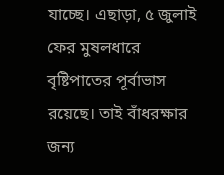যাচ্ছে। এছাড়া, ৫ জুলাই ফের মুষলধারে বৃষ্টিপাতের পূর্বাভাস রয়েছে। তাই বাঁধরক্ষার জন্য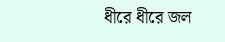ধীরে ধীরে জল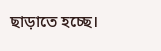ছাড়াতে হচ্ছে।